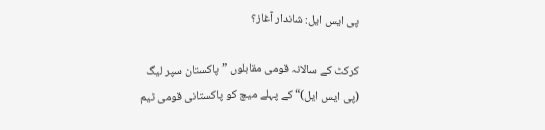پی ایس ایل: شاندار آغاز؟

کرکٹ کے سالانہ قومی مقابلوں ”پاکستان سپر لیگ (پی ایس ایل)“ کے پہلے میچ کو پاکستانی قومی ٹیم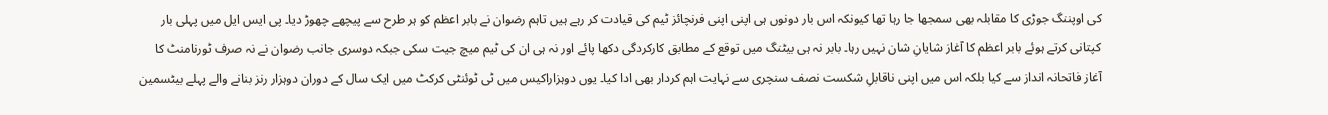کی اوپننگ جوڑی کا مقابلہ بھی سمجھا جا رہا تھا کیونکہ اس بار دونوں ہی اپنی اپنی فرنچائز ٹیم کی قیادت کر رہے ہیں تاہم رضوان نے بابر اعظم کو ہر طرح سے پیچھے چھوڑ دیا۔ پی ایس ایل میں پہلی بار کپتانی کرتے ہوئے بابر اعظم کا آغاز شایانِ شان نہیں رہا۔ بابر نہ ہی بیٹنگ میں توقع کے مطابق کارکردگی دکھا پائے اور نہ ہی ان کی ٹیم میچ جیت سکی جبکہ دوسری جانب رضوان نے نہ صرف ٹورنامنٹ کا آغاز فاتحانہ انداز سے کیا بلکہ اس میں اپنی ناقابلِ شکست نصف سنچری سے نہایت اہم کردار بھی ادا کیا۔ یوں دوہزاراکیس میں ٹی ٹوئنٹی کرکٹ میں ایک سال کے دوران دوہزار رنز بنانے والے پہلے بیٹسمین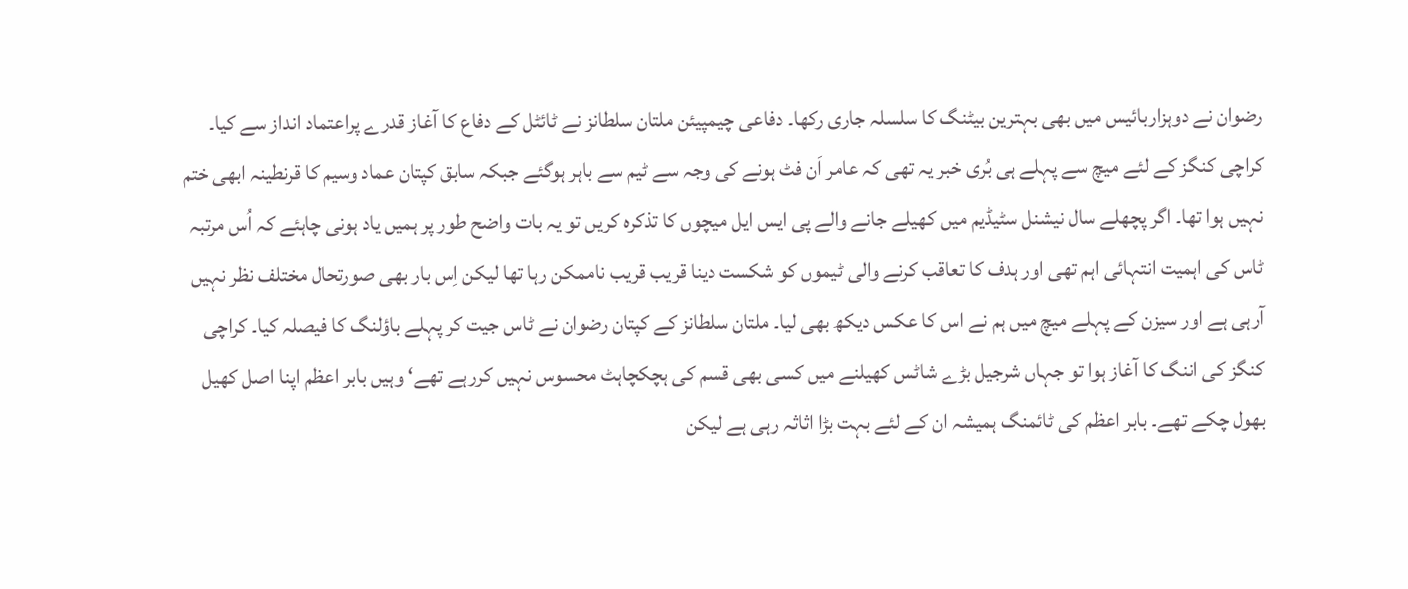رضوان نے دوہزاربائیس میں بھی بہترین بیٹنگ کا سلسلہ جاری رکھا۔ دفاعی چیمپیئن ملتان سلطانز نے ٹائٹل کے دفاع کا آغاز قدرے پراعتماد انداز سے کیا۔ کراچی کنگز کے لئے میچ سے پہلے ہی بُری خبر یہ تھی کہ عامر اَن فٹ ہونے کی وجہ سے ٹیم سے باہر ہوگئے جبکہ سابق کپتان عماد وسیم کا قرنطینہ ابھی ختم نہیں ہوا تھا۔ اگر پچھلے سال نیشنل سٹیڈیم میں کھیلے جانے والے پی ایس ایل میچوں کا تذکرہ کریں تو یہ بات واضح طور پر ہمیں یاد ہونی چاہئے کہ اُس مرتبہ ٹاس کی اہمیت انتہائی اہم تھی اور ہدف کا تعاقب کرنے والی ٹیموں کو شکست دینا قریب قریب ناممکن رہا تھا لیکن اِس بار بھی صورتحال مختلف نظر نہیں آرہی ہے اور سیزن کے پہلے میچ میں ہم نے اس کا عکس دیکھ بھی لیا۔ ملتان سلطانز کے کپتان رضوان نے ٹاس جیت کر پہلے باؤلنگ کا فیصلہ کیا۔ کراچی کنگز کی اننگ کا آغاز ہوا تو جہاں شرجیل بڑے شاٹس کھیلنے میں کسی بھی قسم کی ہچکچاہٹ محسوس نہیں کررہے تھے‘ وہیں بابر اعظم اپنا اصل کھیل بھول چکے تھے۔ بابر اعظم کی ٹائمنگ ہمیشہ ان کے لئے بہت بڑا اثاثہ رہی ہے لیکن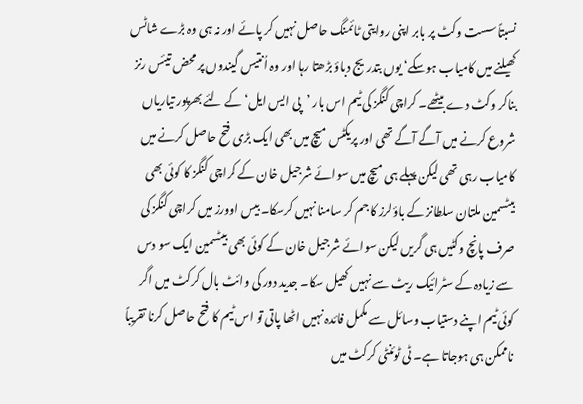نسبتاً سست وکٹ پر بابر اپنی روایتی ٹائمنگ حاصل نہیں کر پائے اور نہ ہی وہ بڑے شاٹس کھیلنے میں کامیاب ہوسکے‘ یوں بتدریج دباؤ بڑھتا رہا اور وہ اُنتیس گیندوں پر محض تیئس رنز بناکر وکٹ دے بیٹھے۔ کراچی کنگز کی ٹیم اس بار ’پی ایس ایل‘ کے لئے بھرپور تیاریاں شروع کرنے میں آگے آگے تھی اور پریکٹس میچ میں بھی ایک بڑی فتح حاصل کرنے میں کامیاب رہی تھی لیکن پہلے ہی میچ میں سوائے شرجیل خان کے کراچی کنگز کا کوئی بھی بیٹسمین ملتان سلطانز کے باؤلرز کا جم کر سامنا نہیں کرسکا۔ بیس اوورز میں کراچی کنگز کی صرف پانچ وکٹیں ہی گریں لیکن سوائے شرجیل خان کے کوئی بھی بیٹسمین ایک سو دس سے زیادہ کے سٹرائیک ریٹ سے نہیں کھیل سکا۔ جدید دور کی وائٹ بال کرکٹ میں اگر کوئی ٹیم اپنے دستیاب وسائل سے مکمل فائدہ نہیں اٹھا پاتی تو اس ٹیم کا فتح حاصل کرنا تقریباً ناممکن ہی ہوجاتا ہے۔ ٹی ٹوئنٹی کرکٹ میں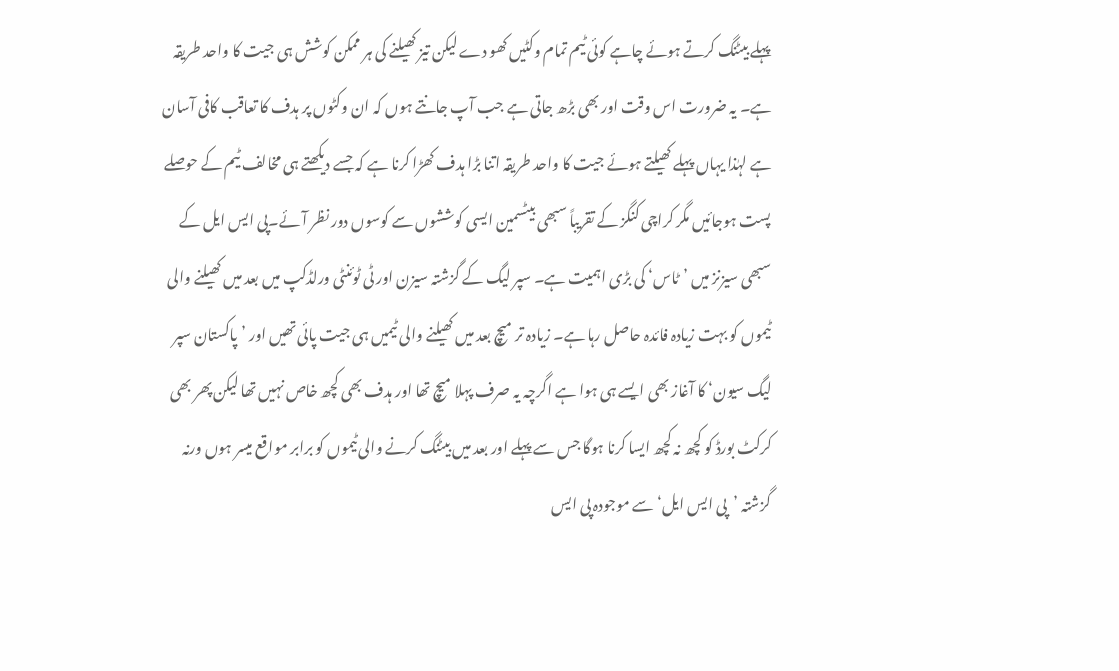پہلے بیٹنگ کرتے ہوئے چاہے کوئی ٹیم تمام وکٹیں کھو دے لیکن تیز کھیلنے کی ہر ممکن کوشش ہی جیت کا واحد طریقہ ہے۔ یہ ضرورت اس وقت اور بھی بڑھ جاتی ہے جب آپ جانتے ہوں کہ ان وکٹوں پر ہدف کا تعاقب کافی آسان ہے لہٰذا یہاں پہلے کھیلتے ہوئے جیت کا واحد طریقہ اتنا بڑا ہدف کھڑا کرنا ہے کہ جسے دیکھتے ہی مخالف ٹیم کے حوصلے پست ہوجائیں مگر کراچی کنگز کے تقریباً سبھی بیٹسمین ایسی کوششوں سے کوسوں دور نظر آئے۔پی ایس ایل کے سبھی سیزنز میں ’ٹاس‘ کی بڑی اہمیت ہے۔ سپر لیگ کے گزشتہ سیزن اور ٹی ٹوئنٹی ورلڈکپ میں بعد میں کھیلنے والی ٹیموں کو بہت زیادہ فائدہ حاصل رہا ہے۔ زیادہ تر میچ بعد میں کھیلنے والی ٹیمیں ہی جیت پائی تھیں اور ’پاکستان سپر لیگ سیون‘ کا آغاز بھی ایسے ہی ہوا ہے اگرچہ یہ صرف پہلا میچ تھا اور ہدف بھی کچھ خاص نہیں تھا لیکن پھر بھی کرکٹ بورڈ کو کچھ نہ کچھ ایسا کرنا ہوگا جس سے پہلے اور بعد میں بیٹنگ کرنے والی ٹیموں کو برابر مواقع میسر ہوں ورنہ گزشتہ ’پی ایس ایل‘ سے موجودہ پی ایس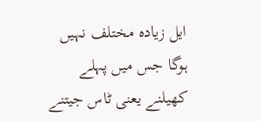ایل زیادہ مختلف نہیں ہوگا جس میں پہلے کھیلنے یعنی ٹاس جیتنے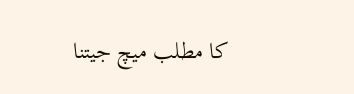کا مطلب میچ جیتنا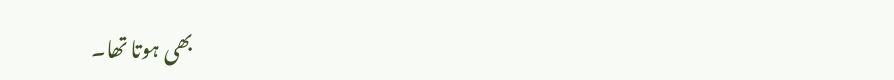بھی ہوتا تھا۔